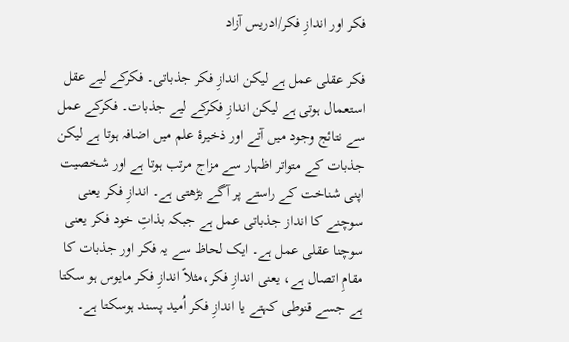فکر اور اندازِ فکر/ادریس آزاد

فکر عقلی عمل ہے لیکن اندازِ فکر جذباتی۔ فکرکے لیے عقل استعمال ہوتی ہے لیکن اندازِ فکرکے لیے جذبات۔ فکرکے عمل سے نتائج وجود میں آتے اور ذخیرۂ علم میں اضافہ ہوتا ہے لیکن جذبات کے متواتر اظہار سے مزاج مرتب ہوتا ہے اور شخصیت اپنی شناخت کے راستے پر آگے بڑھتی ہے۔ اندازِ فکر یعنی سوچنے کا انداز جذباتی عمل ہے جبکہ بذاتِ خود فکر یعنی سوچنا عقلی عمل ہے۔ ایک لحاظ سے یہ فکر اور جذبات کا مقامِ اتصال ہے، یعنی اندازِ فکر،مثلاً اندازِ فکر مایوس ہو سکتا ہے جسے قنوطی کہتے یا اندازِ فکر اُمید پسند ہوسکتا ہے۔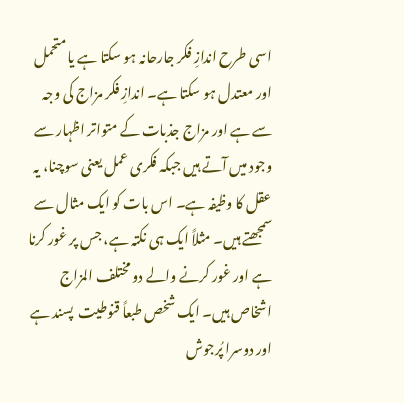اسی طرح اندازِ فکر جارحانہ ہو سکتا ہے یا متحمل اور معتدل ہو سکتا ہے۔ اندازِ فکر مزاج کی وجہ سے ہے اور مزاج جذبات کے متواتر اظہار سے وجود میں آتے ہیں جبکہ فکری عمل یعنی سوچنا، یہ عقل کا وظیفہ ہے۔ اس بات کو ایک مثال سے سمجھتے ہیں۔ مثلاً ایک ہی نکتہ ہے، جس پر غور کرنا ہے اور غور کرنے والے دو مختلف المزاج اشخاص ہیں۔ ایک شخص طبعاً قنوطیت  پسند ہے اور دوسرا پُرجوش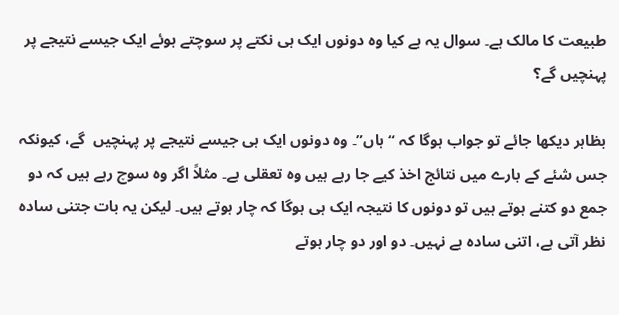طبیعت کا مالک ہے۔ سوال یہ ہے کیا وہ دونوں ایک ہی نکتے پر سوچتے ہوئے ایک جیسے نتیجے پر پہنچیں گے؟

بظاہر دیکھا جائے تو جواب ہوگا کہ “ہاں”۔ وہ دونوں ایک ہی جیسے نتیجے پر پہنچیں  گے، کیونکہ جس شئے کے بارے میں نتائج اخذ کیے جا رہے ہیں وہ تعقلی ہے۔ مثلاً اگر وہ سوچ رہے ہیں کہ دو جمع دو کتنے ہوتے ہیں تو دونوں کا نتیجہ ایک ہی ہوگا کہ چار ہوتے ہیں۔ لیکن یہ بات جتنی سادہ نظر آتی ہے، اتنی سادہ ہے نہیں۔ دو اور دو چار ہوتے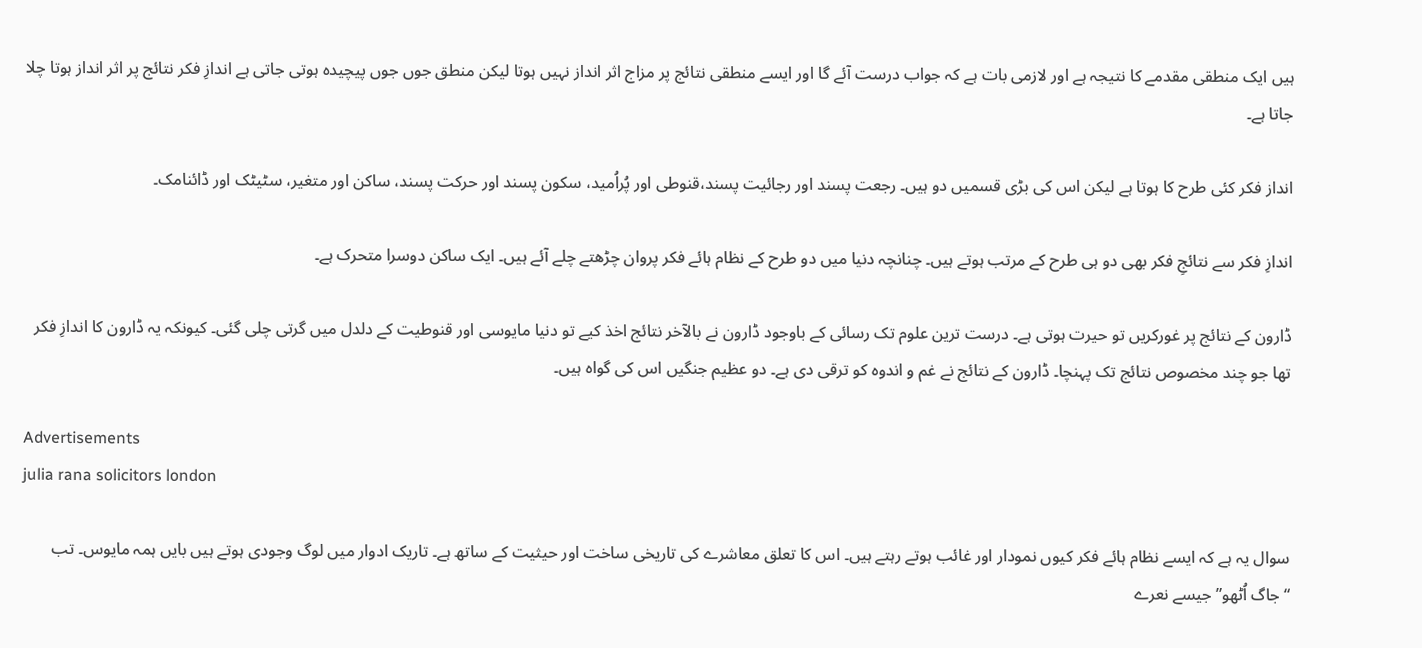ہیں ایک منطقی مقدمے کا نتیجہ ہے اور لازمی بات ہے کہ جواب درست آئے گا اور ایسے منطقی نتائج پر مزاج اثر انداز نہیں ہوتا لیکن منطق جوں جوں پیچیدہ ہوتی جاتی ہے اندازِ فکر نتائج پر اثر انداز ہوتا چلا جاتا ہے۔

انداز فکر کئی طرح کا ہوتا ہے لیکن اس کی بڑی قسمیں دو ہیں۔ رجعت پسند اور رجائیت پسند،قنوطی اور پُراُمید، سکون پسند اور حرکت پسند، ساکن اور متغیر، سٹیٹک اور ڈائنامک۔

اندازِ فکر سے نتائجِ فکر بھی دو ہی طرح کے مرتب ہوتے ہیں۔ چنانچہ دنیا میں دو طرح کے نظام ہائے فکر پروان چڑھتے چلے آئے ہیں۔ ایک ساکن دوسرا متحرک ہے۔

ڈارون کے نتائج پر غورکریں تو حیرت ہوتی ہے۔ درست ترین علوم تک رسائی کے باوجود ڈارون نے بالآخر نتائج اخذ کیے تو دنیا مایوسی اور قنوطیت کے دلدل میں گرتی چلی گئی۔ کیونکہ یہ ڈارون کا اندازِ فکر تھا جو چند مخصوص نتائج تک پہنچا۔ ڈارون کے نتائج نے غم و اندوہ کو ترقی دی ہے۔ دو عظیم جنگیں اس کی گواہ ہیں۔

Advertisements
julia rana solicitors london

سوال یہ ہے کہ ایسے نظام ہائے فکر کیوں نمودار اور غائب ہوتے رہتے ہیں۔ اس کا تعلق معاشرے کی تاریخی ساخت اور حیثیت کے ساتھ ہے۔ تاریک ادوار میں لوگ وجودی ہوتے ہیں بایں ہمہ مایوس۔ تب “جاگ اُٹھو” جیسے نعرے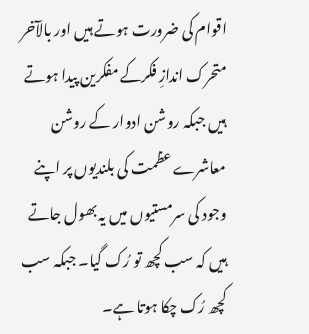اقوام کی ضرورت ہوتے ہیں اور بالآخر متحرک اندازِ فکرکے مفکرین پیدا ہوتے ہیں جبکہ روشن ادوار کے روشن معاشرے عظمت کی بلندیوں پر اپنے وجود کی سرمستیوں میں یہ بھول جاتے ہیں کہ سب کچھ تو رُک گیا۔ جبکہ سب کچھ رُک چکا ہوتا ہے۔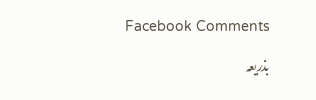Facebook Comments

بذریعہ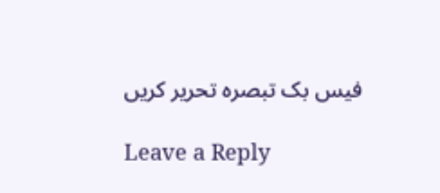فیس بک تبصرہ تحریر کریں

Leave a Reply